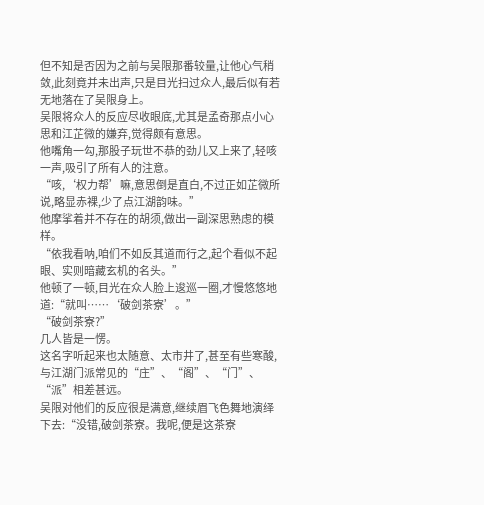但不知是否因为之前与吴限那番较量,让他心气稍敛,此刻竟并未出声,只是目光扫过众人,最后似有若无地落在了吴限身上。
吴限将众人的反应尽收眼底,尤其是孟奇那点小心思和江芷微的嫌弃,觉得颇有意思。
他嘴角一勾,那股子玩世不恭的劲儿又上来了,轻咳一声,吸引了所有人的注意。
“咳,‘权力帮’嘛,意思倒是直白,不过正如芷微所说,略显赤裸,少了点江湖韵味。”
他摩挲着并不存在的胡须,做出一副深思熟虑的模样。
“依我看呐,咱们不如反其道而行之,起个看似不起眼、实则暗藏玄机的名头。”
他顿了一顿,目光在众人脸上逡巡一圈,才慢悠悠地道:“就叫……‘破剑茶寮’。”
“破剑茶寮?”
几人皆是一愣。
这名字听起来也太随意、太市井了,甚至有些寒酸,与江湖门派常见的“庄”、“阁”、“门”、“派”相差甚远。
吴限对他们的反应很是满意,继续眉飞色舞地演绎下去:“没错,破剑茶寮。我呢,便是这茶寮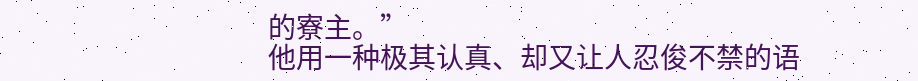的寮主。”
他用一种极其认真、却又让人忍俊不禁的语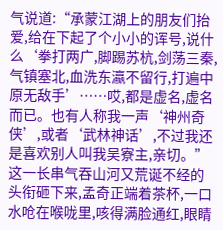气说道:“承蒙江湖上的朋友们抬爱,给在下起了个小小的诨号,说什么‘拳打两广,脚踢苏杭,剑荡三秦,气镇塞北,血洗东瀛不留行,打遍中原无敌手’……哎,都是虚名,虚名而已。也有人称我一声‘神州奇侠’,或者‘武林神话’,不过我还是喜欢别人叫我吴寮主,亲切。”
这一长串气吞山河又荒诞不经的头衔砸下来,孟奇正端着茶杯,一口水呛在喉咙里,咳得满脸通红,眼睛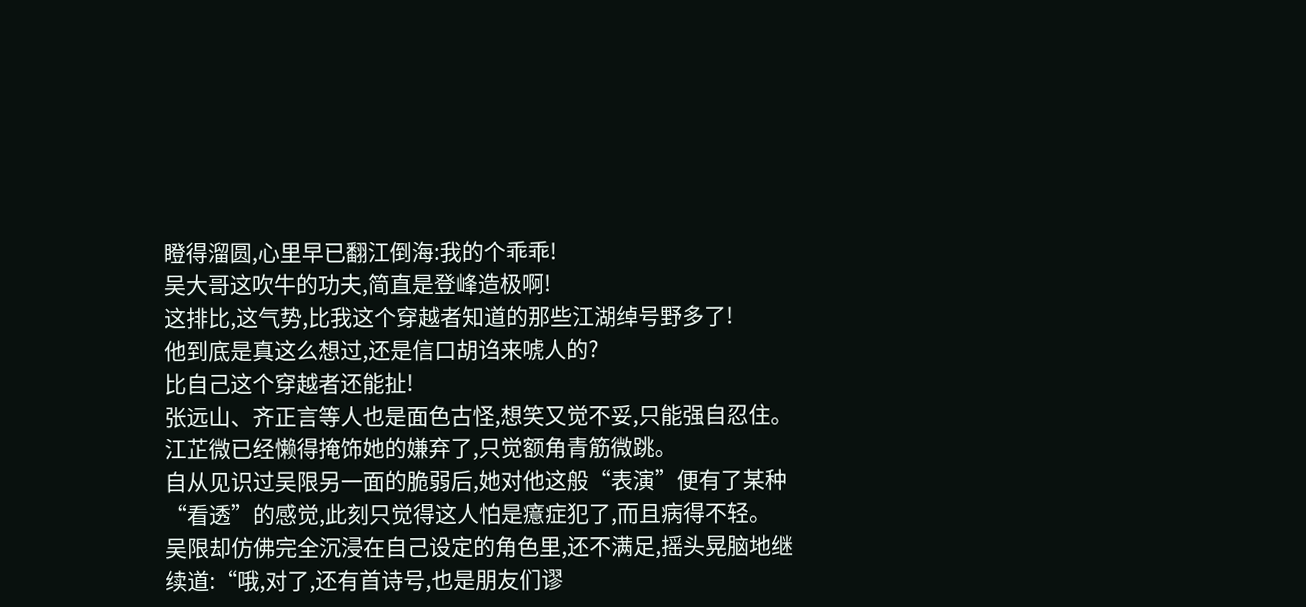瞪得溜圆,心里早已翻江倒海:我的个乖乖!
吴大哥这吹牛的功夫,简直是登峰造极啊!
这排比,这气势,比我这个穿越者知道的那些江湖绰号野多了!
他到底是真这么想过,还是信口胡诌来唬人的?
比自己这个穿越者还能扯!
张远山、齐正言等人也是面色古怪,想笑又觉不妥,只能强自忍住。
江芷微已经懒得掩饰她的嫌弃了,只觉额角青筋微跳。
自从见识过吴限另一面的脆弱后,她对他这般“表演”便有了某种“看透”的感觉,此刻只觉得这人怕是癔症犯了,而且病得不轻。
吴限却仿佛完全沉浸在自己设定的角色里,还不满足,摇头晃脑地继续道:“哦,对了,还有首诗号,也是朋友们谬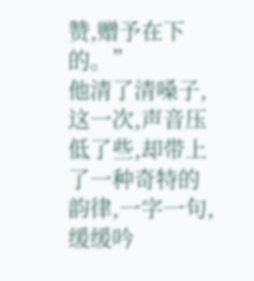赞,赠予在下的。”
他清了清嗓子,这一次,声音压低了些,却带上了一种奇特的韵律,一字一句,缓缓吟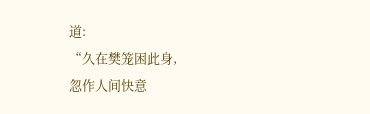道:
“久在樊笼困此身,
忽作人间快意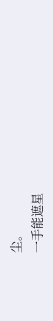尘。
一手能遮星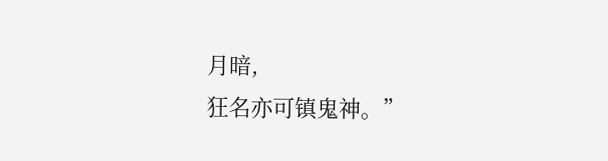月暗,
狂名亦可镇鬼神。”